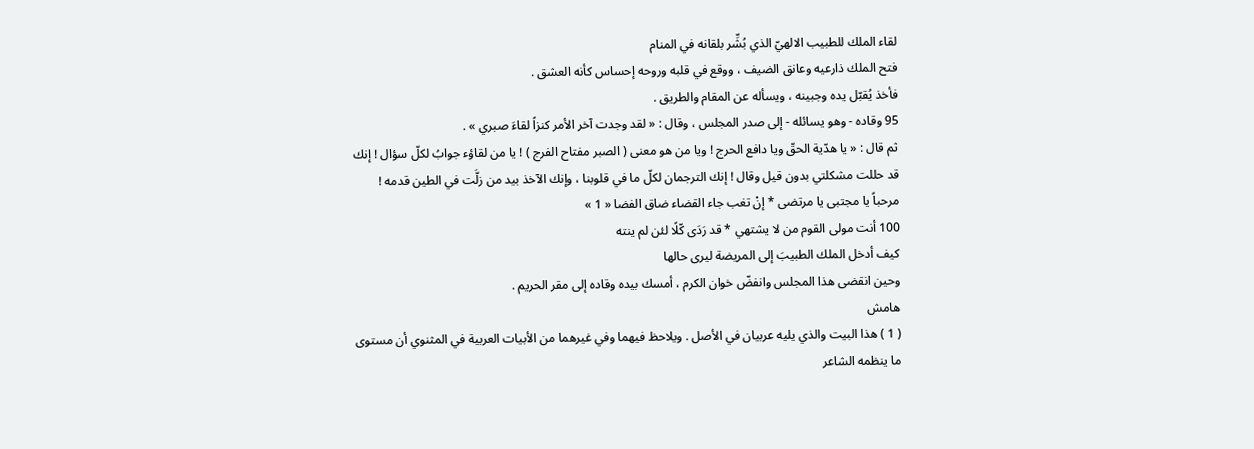لقاء الملك للطبيب الالهيّ الذي بُشِّر بلقانه في المنام
فتح الملك ذارعيه وعانق الضيف ، ووقع في قلبه وروحه إحساس كأنه العشق .
فأخذ يُقبّل يده وجبينه ، ويسأله عن المقام والطريق .
95 وقاده - وهو يسائله - إلى صدر المجلس ، وقال : « لقد وجدت آخر الأمر كنزاً لقاءَ صبري » .
ثم قال : « يا هدّية الحقّ ويا دافع الحرج ! ويا من هو معنى ( الصبر مفتاح الفرج ) ! يا من لقاؤء جوابُ لكلّ سؤال ! إنك قد حللت مشكلتي بدون قيل وقال ! إنك الترجمان لكلّ ما في قلوبنا ، وإنك الآخذ بيد من زلَّت في الطين قدمه !
مرحباً يا مجتبى يا مرتضى * إنْ تغب جاء القضاء ضاق الفضا « 1 »
100 أنت مولى القوم من لا يشتهي * قد رَدَى كّلًا لئن لم ينته
كيف أدخل الملك الطبيبَ إلى المريضة ليرى حالها
وحين انقضى هذا المجلس وانفضّ خوان الكرم ، أمسك بيده وقاده إلى مقر الحريم .
هامش
( 1 ) هذا البيت والذي يليه عربيان في الأصل . ويلاحظ فيهما وفي غيرهما من الأبيات العربية في المثنوي أن مستوى ما ينظمه الشاعر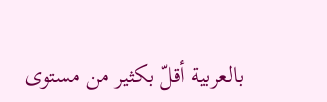بالعربية أقلّ بكثير من مستوى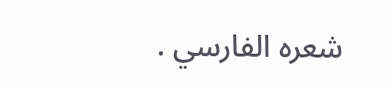شعره الفارسي .